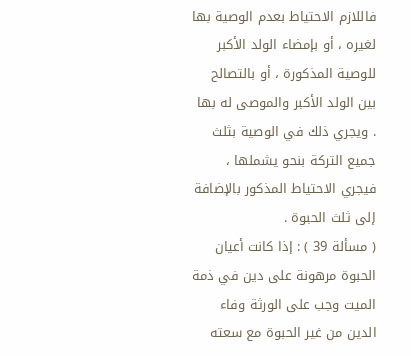فاللازم الاحتياط بعدم الوصية بها لغيره ، أو بإمضاء الولد الأكبر للوصية المذكورة ، أو بالتصالح بين الولد الأكبر والموصى له بها . ويجري ذلك في الوصية بثلث جميع التركة بنحو يشملها ، فيجري الاحتياط المذكور بالإضافة إلى ثلث الحبوة .
( مسألة 39 ) : إذا كانت أعيان الحبوة مرهونة على دين في ذمة الميت وجب على الورثة وفاء الدين من غير الحبوة مع سعته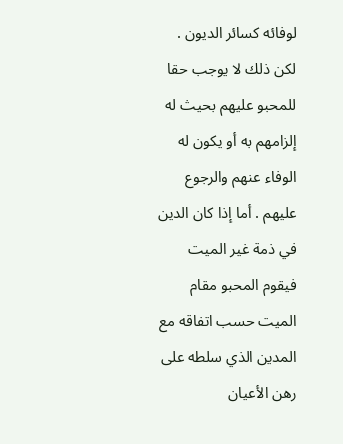لوفائه كسائر الديون .
لكن ذلك لا يوجب حقا للمحبو عليهم بحيث له إلزامهم به أو يكون له الوفاء عنهم والرجوع عليهم . أما إذا كان الدين في ذمة غير الميت فيقوم المحبو مقام الميت حسب اتفاقه مع المدين الذي سلطه على رهن الأعيان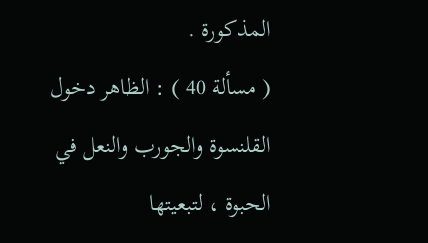المذكورة .
( مسألة 40 ) : الظاهر دخول القلنسوة والجورب والنعل في الحبوة ، لتبعيتها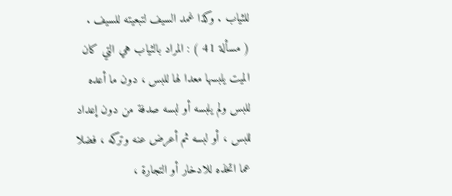للثياب . وكذا غمد السيف لتبعيته للسيف .
( مسألة 41 ) : المراد بالثياب هي التي كان الميت يلبسها معدا لها للبس ، دون ما أعده للبس ولم يلبسه أو لبسه صدفة من دون إعداد للبس ، أو لبسه ثم أعرض عنه وتركه ، فضلا عما اتخذه للادخار أو التجارة ،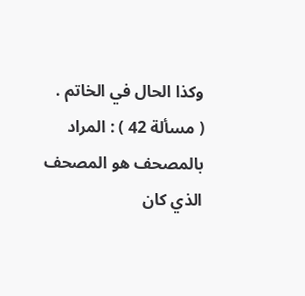وكذا الحال في الخاتم .
( مسألة 42 ) : المراد بالمصحف هو المصحف الذي كان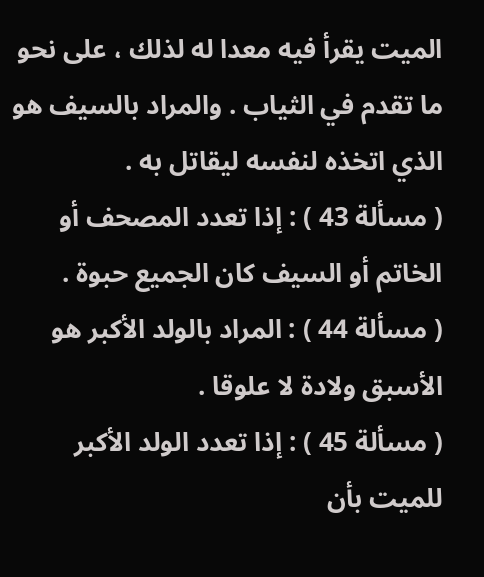الميت يقرأ فيه معدا له لذلك ، على نحو ما تقدم في الثياب . والمراد بالسيف هو الذي اتخذه لنفسه ليقاتل به .
( مسألة 43 ) : إذا تعدد المصحف أو الخاتم أو السيف كان الجميع حبوة .
( مسألة 44 ) : المراد بالولد الأكبر هو الأسبق ولادة لا علوقا .
( مسألة 45 ) : إذا تعدد الولد الأكبر للميت بأن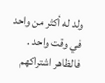ولد له أكثر من واحد في وقت واحد . فالظاهر اشتراكهم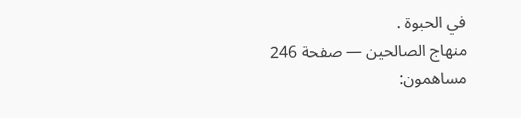في الحبوة .
منهاج الصالحين — صفحة 246
مساهمون: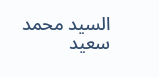السيد محمد سعيد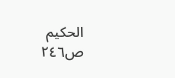الحكيم
ص٢٤٦